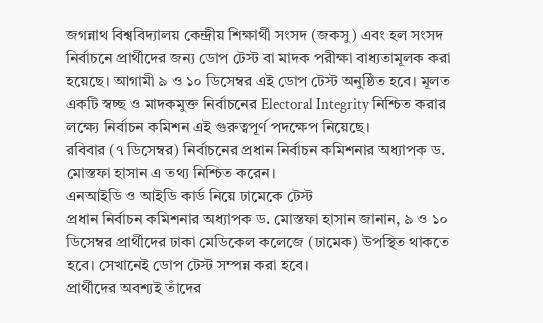জগন্নাথ বিশ্ববিদ্যালয় কেন্দ্রীয় শিক্ষার্থী সংসদ (জকসু) এবং হল সংসদ নির্বাচনে প্রার্থীদের জন্য ডোপ টেস্ট বা মাদক পরীক্ষা বাধ্যতামূলক করা হয়েছে। আগামী ৯ ও ১০ ডিসেম্বর এই ডোপ টেস্ট অনুষ্ঠিত হবে। মূলত একটি স্বচ্ছ ও মাদকমুক্ত নির্বাচনের Electoral Integrity নিশ্চিত করার লক্ষ্যে নির্বাচন কমিশন এই গুরুত্বপূর্ণ পদক্ষেপ নিয়েছে।
রবিবার (৭ ডিসেম্বর) নির্বাচনের প্রধান নির্বাচন কমিশনার অধ্যাপক ড. মোস্তফা হাসান এ তথ্য নিশ্চিত করেন।
এনআইডি ও আইডি কার্ড নিয়ে ঢামেকে টেস্ট
প্রধান নির্বাচন কমিশনার অধ্যাপক ড. মোস্তফা হাসান জানান, ৯ ও ১০ ডিসেম্বর প্রার্থীদের ঢাকা মেডিকেল কলেজে (ঢামেক) উপস্থিত থাকতে হবে। সেখানেই ডোপ টেস্ট সম্পন্ন করা হবে।
প্রার্থীদের অবশ্যই তাঁদের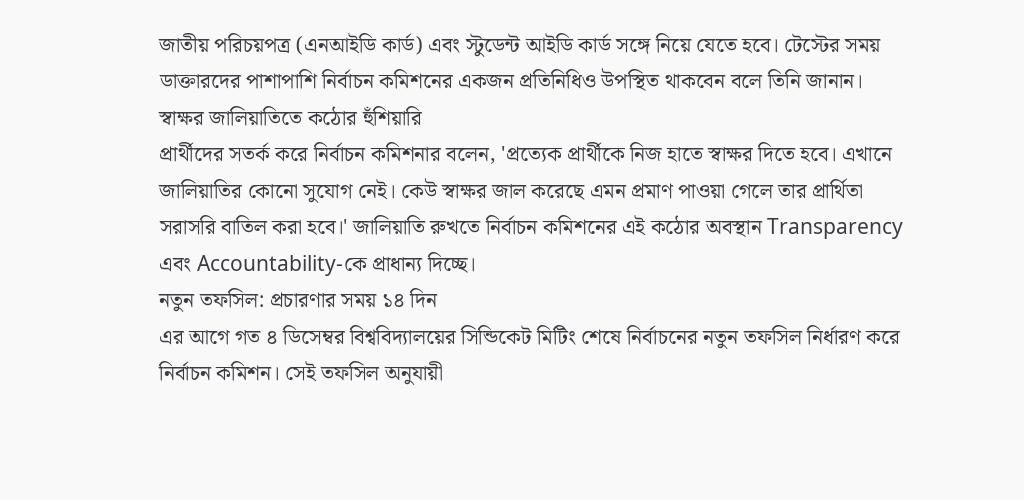জাতীয় পরিচয়পত্র (এনআইডি কার্ড) এবং স্টুডেন্ট আইডি কার্ড সঙ্গে নিয়ে যেতে হবে। টেস্টের সময় ডাক্তারদের পাশাপাশি নির্বাচন কমিশনের একজন প্রতিনিধিও উপস্থিত থাকবেন বলে তিনি জানান।
স্বাক্ষর জালিয়াতিতে কঠোর হুঁশিয়ারি
প্রার্থীদের সতর্ক করে নির্বাচন কমিশনার বলেন, 'প্রত্যেক প্রার্থীকে নিজ হাতে স্বাক্ষর দিতে হবে। এখানে জালিয়াতির কোনো সুযোগ নেই। কেউ স্বাক্ষর জাল করেছে এমন প্রমাণ পাওয়া গেলে তার প্রার্থিতা সরাসরি বাতিল করা হবে।' জালিয়াতি রুখতে নির্বাচন কমিশনের এই কঠোর অবস্থান Transparency এবং Accountability-কে প্রাধান্য দিচ্ছে।
নতুন তফসিল: প্রচারণার সময় ১৪ দিন
এর আগে গত ৪ ডিসেম্বর বিশ্ববিদ্যালয়ের সিন্ডিকেট মিটিং শেষে নির্বাচনের নতুন তফসিল নির্ধারণ করে নির্বাচন কমিশন। সেই তফসিল অনুযায়ী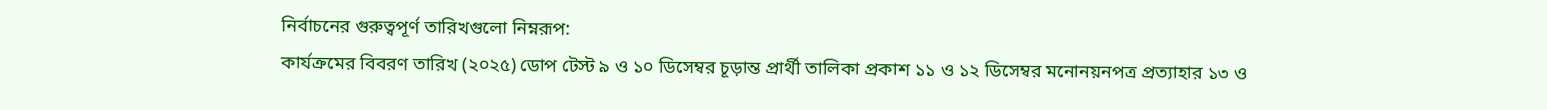নির্বাচনের গুরুত্বপূর্ণ তারিখগুলো নিম্নরূপ:
কার্যক্রমের বিবরণ তারিখ (২০২৫) ডোপ টেস্ট ৯ ও ১০ ডিসেম্বর চূড়ান্ত প্রার্থী তালিকা প্রকাশ ১১ ও ১২ ডিসেম্বর মনোনয়নপত্র প্রত্যাহার ১৩ ও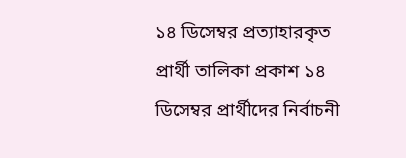১৪ ডিসেম্বর প্রত্যাহারকৃত প্রার্থী তালিকা প্রকাশ ১৪ ডিসেম্বর প্রার্থীদের নির্বাচনী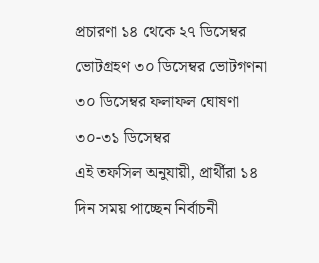প্রচারণা ১৪ থেকে ২৭ ডিসেম্বর ভোটগ্রহণ ৩০ ডিসেম্বর ভোটগণনা ৩০ ডিসেম্বর ফলাফল ঘোষণা ৩০-৩১ ডিসেম্বর
এই তফসিল অনুযায়ী, প্রার্থীরা ১৪ দিন সময় পাচ্ছেন নির্বাচনী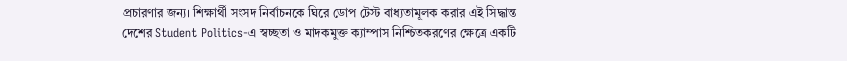প্রচারণার জন্য। শিক্ষার্থী সংসদ নির্বাচনকে ঘিরে ডোপ টেস্ট বাধ্যতামূলক করার এই সিদ্ধান্ত দেশের Student Politics-এ স্বচ্ছতা ও মাদকমুক্ত ক্যাম্পাস নিশ্চিতকরণের ক্ষেত্রে একটি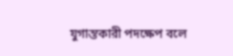যুগান্তকারী পদক্ষেপ বলে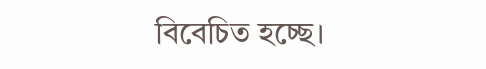বিবেচিত হচ্ছে।